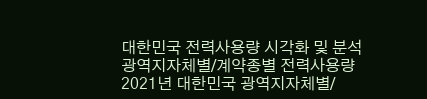대한민국 전력사용량 시각화 및 분석
광역지자체별/계약종별 전력사용량
2021년 대한민국 광역지자체별/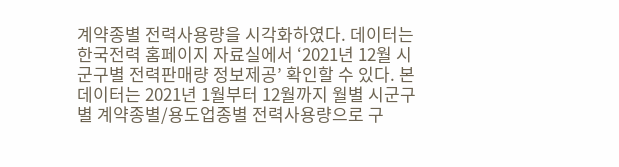계약종별 전력사용량을 시각화하였다. 데이터는 한국전력 홈페이지 자료실에서 ‘2021년 12월 시군구별 전력판매량 정보제공’ 확인할 수 있다. 본 데이터는 2021년 1월부터 12월까지 월별 시군구별 계약종별/용도업종별 전력사용량으로 구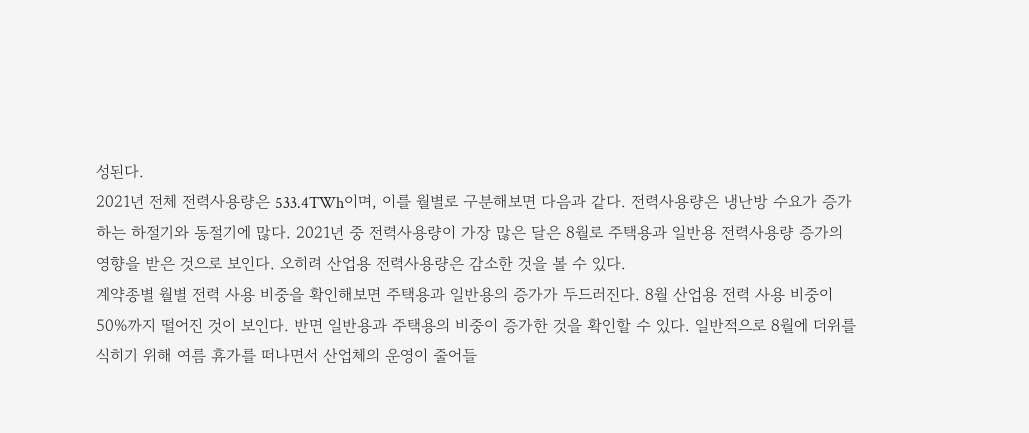성된다.
2021년 전체 전력사용량은 533.4TWh이며, 이를 월별로 구분해보면 다음과 같다. 전력사용량은 냉난방 수요가 증가하는 하절기와 동절기에 많다. 2021년 중 전력사용량이 가장 많은 달은 8월로 주택용과 일반용 전력사용량 증가의 영향을 받은 것으로 보인다. 오히려 산업용 전력사용량은 감소한 것을 볼 수 있다.
계약종별 월별 전력 사용 비중을 확인해보면 주택용과 일반용의 증가가 두드러진다. 8월 산업용 전력 사용 비중이 50%까지 떨어진 것이 보인다. 반면 일반용과 주택용의 비중이 증가한 것을 확인할 수 있다. 일반적으로 8월에 더위를 식히기 위해 여름 휴가를 떠나면서 산업체의 운영이 줄어들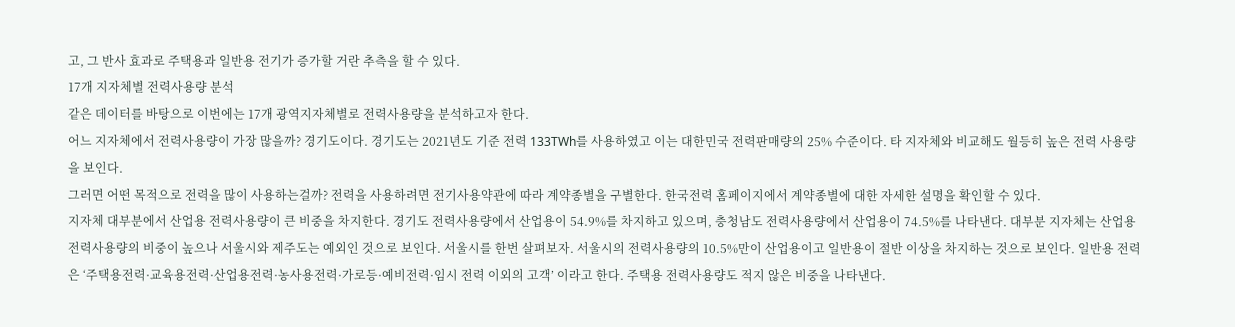고, 그 반사 효과로 주택용과 일반용 전기가 증가할 거란 추측을 할 수 있다.
17개 지자체별 전력사용량 분석
같은 데이터를 바탕으로 이번에는 17개 광역지자체별로 전력사용량을 분석하고자 한다.
어느 지자체에서 전력사용량이 가장 많을까? 경기도이다. 경기도는 2021년도 기준 전력 133TWh를 사용하였고 이는 대한민국 전력판매량의 25% 수준이다. 타 지자체와 비교해도 월등히 높은 전력 사용량을 보인다.
그러면 어떤 목적으로 전력을 많이 사용하는걸까? 전력을 사용하려면 전기사용약관에 따라 계약종별을 구별한다. 한국전력 홈페이지에서 계약종별에 대한 자세한 설명을 확인할 수 있다.
지자체 대부분에서 산업용 전력사용량이 큰 비중을 차지한다. 경기도 전력사용량에서 산업용이 54.9%를 차지하고 있으며, 충청남도 전력사용량에서 산업용이 74.5%를 나타낸다. 대부분 지자체는 산업용 전력사용량의 비중이 높으나 서울시와 제주도는 예외인 것으로 보인다. 서울시를 한번 살펴보자. 서울시의 전력사용량의 10.5%만이 산업용이고 일반용이 절반 이상을 차지하는 것으로 보인다. 일반용 전력은 ‘주택용전력·교육용전력·산업용전력·농사용전력·가로등·예비전력·임시 전력 이외의 고객’ 이라고 한다. 주택용 전력사용량도 적지 않은 비중을 나타낸다.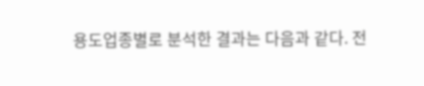용도업종별로 분석한 결과는 다음과 같다. 전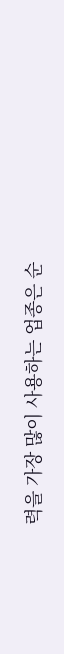력을 가장 많이 사용하는 업종은 순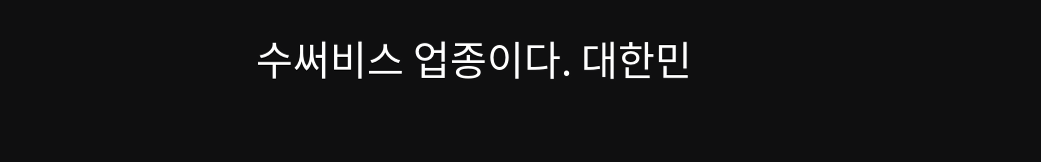수써비스 업종이다. 대한민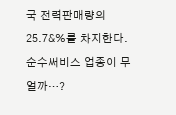국 전력판매량의 25.7&%를 차지한다. 순수써비스 업종이 무얼까…?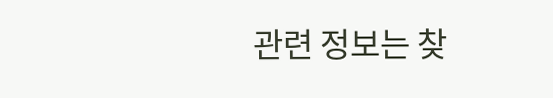관련 정보는 찾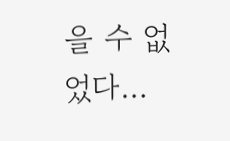을 수 없었다…